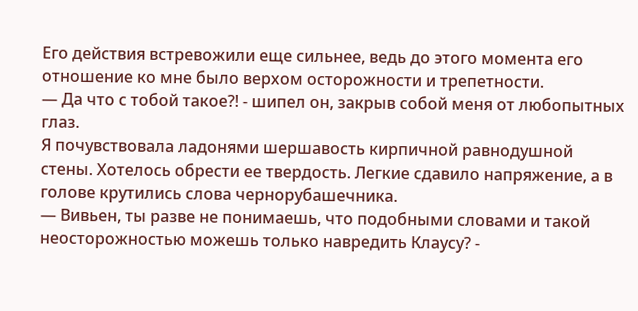Его действия встревожили еще сильнее, ведь до этого момента его отношение ко мне было верхом осторожности и трепетности.
— Да что с тобой такое?! - шипел он, закрыв собой меня от любопытных глаз.
Я почувствовала ладонями шершавость кирпичной равнодушной стены. Хотелось обрести ее твердость. Легкие сдавило напряжение, а в голове крутились слова чернорубашечника.
— Вивьен, ты разве не понимаешь, что подобными словами и такой неосторожностью можешь только навредить Клаусу? -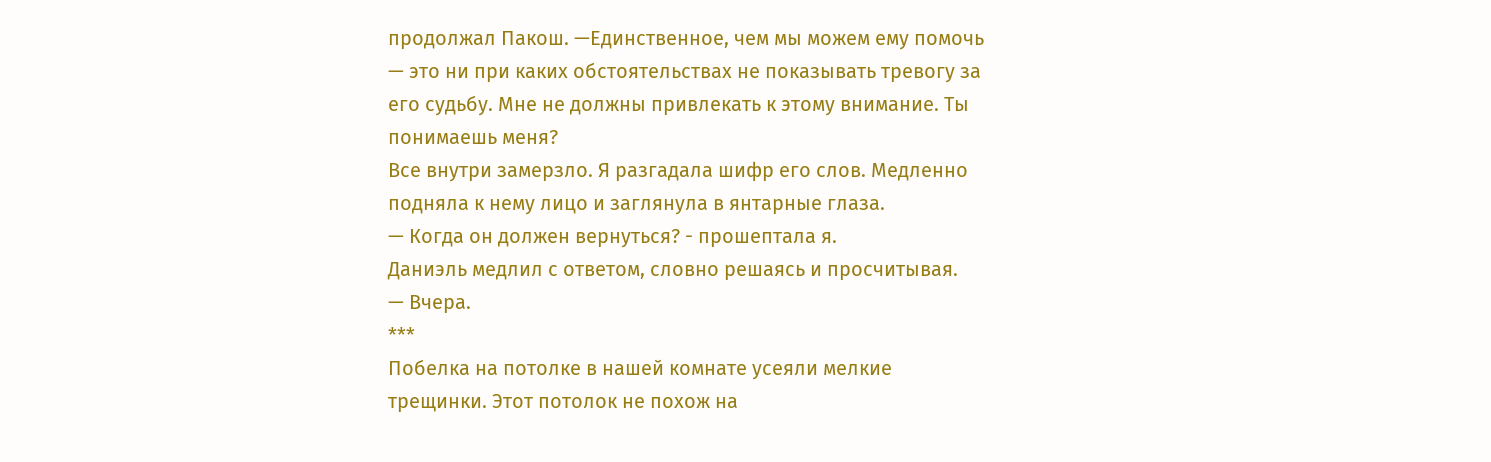продолжал Пакош. —Единственное, чем мы можем ему помочь — это ни при каких обстоятельствах не показывать тревогу за его судьбу. Мне не должны привлекать к этому внимание. Ты понимаешь меня?
Все внутри замерзло. Я разгадала шифр его слов. Медленно подняла к нему лицо и заглянула в янтарные глаза.
— Когда он должен вернуться? - прошептала я.
Даниэль медлил с ответом, словно решаясь и просчитывая.
— Вчера.
***
Побелка на потолке в нашей комнате усеяли мелкие трещинки. Этот потолок не похож на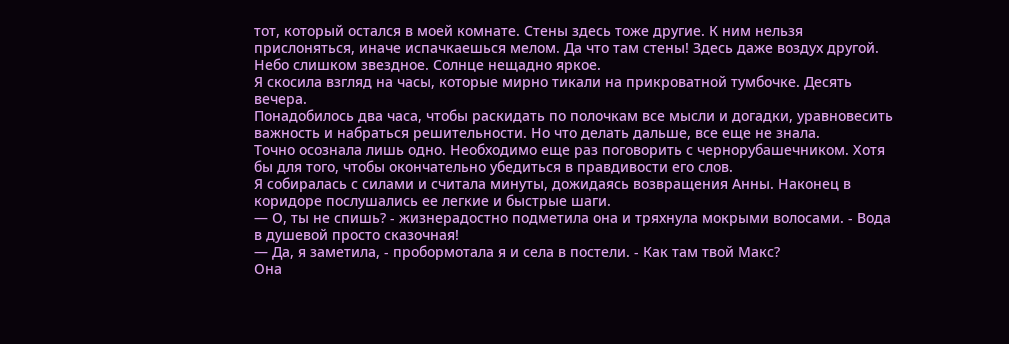тот, который остался в моей комнате. Стены здесь тоже другие. К ним нельзя прислоняться, иначе испачкаешься мелом. Да что там стены! Здесь даже воздух другой. Небо слишком звездное. Солнце нещадно яркое.
Я скосила взгляд на часы, которые мирно тикали на прикроватной тумбочке. Десять вечера.
Понадобилось два часа, чтобы раскидать по полочкам все мысли и догадки, уравновесить важность и набраться решительности. Но что делать дальше, все еще не знала.
Точно осознала лишь одно. Необходимо еще раз поговорить с чернорубашечником. Хотя бы для того, чтобы окончательно убедиться в правдивости его слов.
Я собиралась с силами и считала минуты, дожидаясь возвращения Анны. Наконец в коридоре послушались ее легкие и быстрые шаги.
— О, ты не спишь? - жизнерадостно подметила она и тряхнула мокрыми волосами. - Вода в душевой просто сказочная!
— Да, я заметила, - пробормотала я и села в постели. - Как там твой Макс?
Она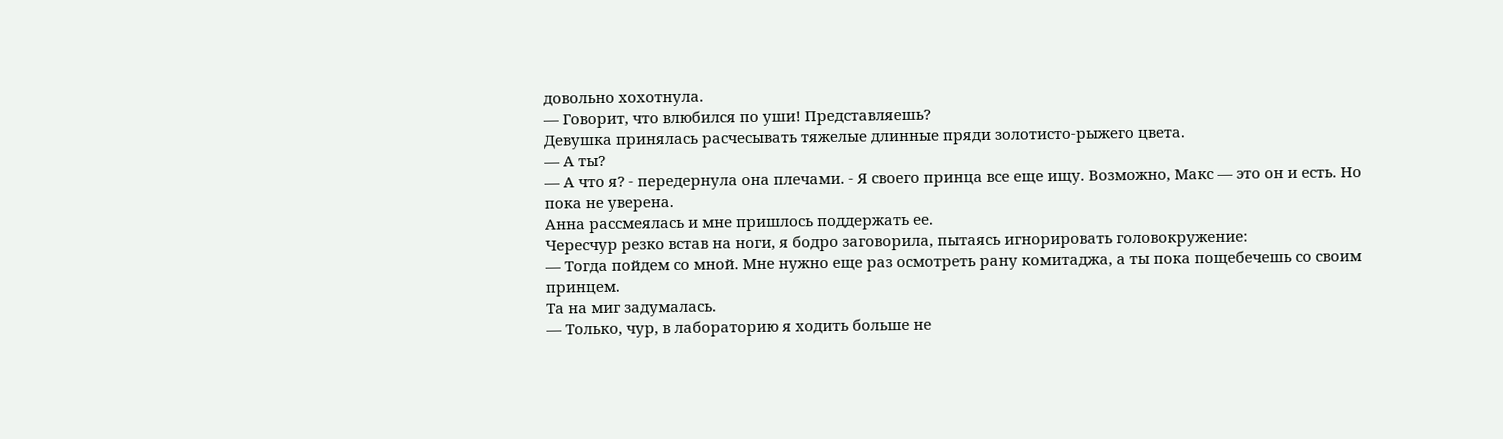довольно хохотнула.
— Говорит, что влюбился по уши! Представляешь?
Девушка принялась расчесывать тяжелые длинные пряди золотисто-рыжего цвета.
— А ты?
— А что я? - передернула она плечами. - Я своего принца все еще ищу. Возможно, Макс — это он и есть. Но пока не уверена.
Анна рассмеялась и мне пришлось поддержать ее.
Чересчур резко встав на ноги, я бодро заговорила, пытаясь игнорировать головокружение:
— Тогда пойдем со мной. Мне нужно еще раз осмотреть рану комитаджа, а ты пока пощебечешь со своим принцем.
Та на миг задумалась.
— Только, чур, в лабораторию я ходить больше не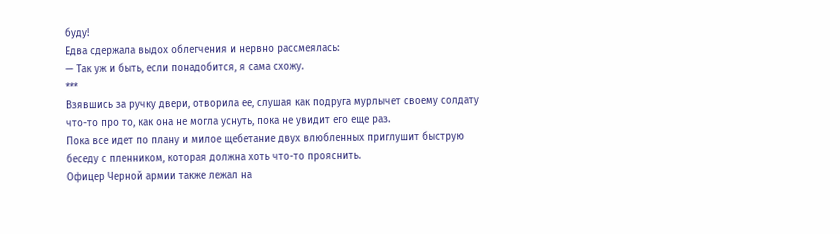буду!
Едва сдержала выдох облегчения и нервно рассмеялась:
— Так уж и быть, если понадобится, я сама схожу.
***
Взявшись за ручку двери, отворила ее, слушая как подруга мурлычет своему солдату что-то про то, как она не могла уснуть, пока не увидит его еще раз.
Пока все идет по плану и милое щебетание двух влюбленных приглушит быструю беседу с пленником, которая должна хоть что-то прояснить.
Офицер Черной армии также лежал на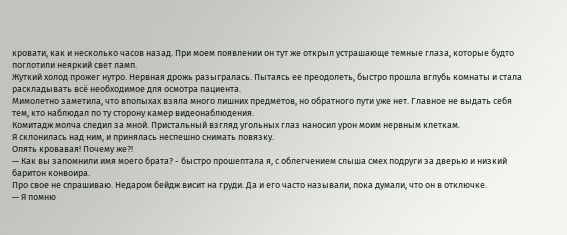кровати, как и несколько часов назад. При моем появлении он тут же открыл устрашающе темные глаза, которые будто поглотили неяркий свет ламп.
Жуткий холод прожег нутро. Нервная дрожь разыгралась. Пытаясь ее преодолеть, быстро прошла вглубь комнаты и стала раскладывать всё необходимое для осмотра пациента.
Мимолетно заметила, что впопыхах взяла много лишних предметов, но обратного пути уже нет. Главное не выдать себя тем, кто наблюдал по ту сторону камер видеонаблюдения.
Комитадж молча следил за мной. Пристальный взгляд угольных глаз наносил урон моим нервным клеткам.
Я склонилась над ним, и принялась неспешно снимать повязку.
Опять кровавая! Почему же?!
— Как вы запомнили имя моего брата? - быстро прошептала я, с облегчением слыша смех подруги за дверью и низкий баритон конвоира.
Про свое не спрашиваю. Недаром бейдж висит на груди. Да и его часто называли, пока думали, что он в отключке.
— Я помню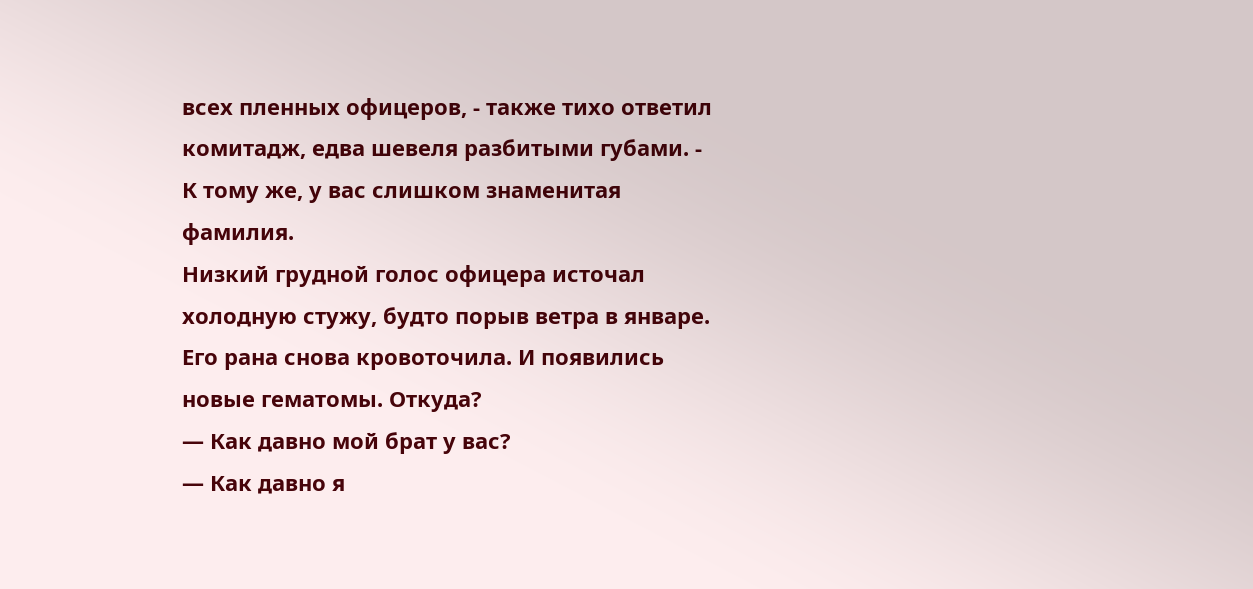всех пленных офицеров, - также тихо ответил комитадж, едва шевеля разбитыми губами. - К тому же, у вас слишком знаменитая фамилия.
Низкий грудной голос офицера источал холодную стужу, будто порыв ветра в январе.
Его рана снова кровоточила. И появились новые гематомы. Откуда?
— Как давно мой брат у вас?
— Как давно я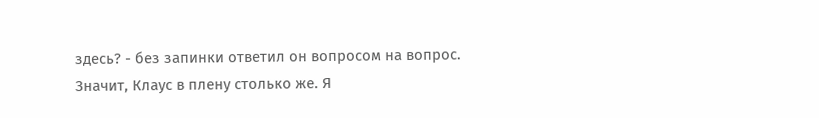здесь? - без запинки ответил он вопросом на вопрос.
Значит, Клаус в плену столько же. Я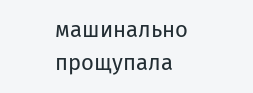машинально прощупала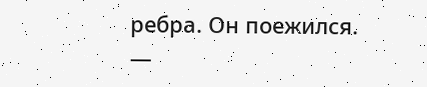ребра. Он поежился.
—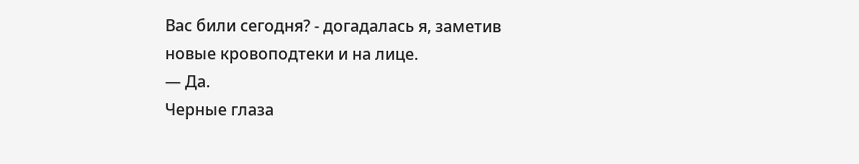Вас били сегодня? - догадалась я, заметив новые кровоподтеки и на лице.
— Да.
Черные глаза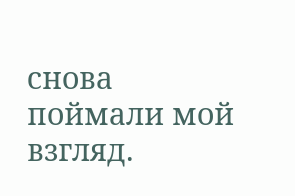снова поймали мой взгляд.